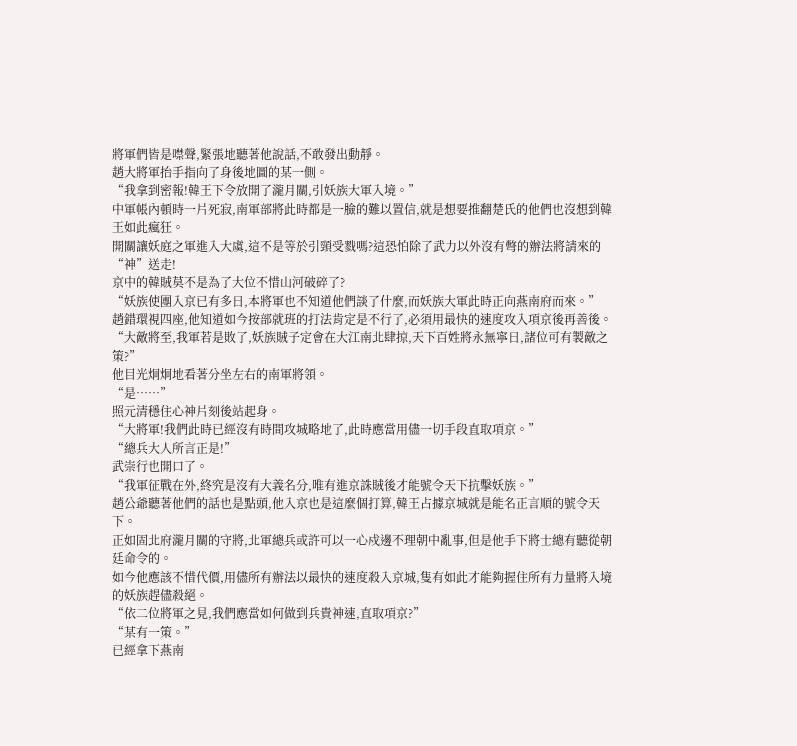將軍們皆是噤聲,緊張地聽著他說話,不敢發出動靜。
趙大將軍抬手指向了身後地圖的某一側。
“我拿到密報!韓王下令放開了瀧月關,引妖族大軍入境。”
中軍帳內頓時一片死寂,南軍部將此時都是一臉的難以置信,就是想要推翻楚氏的他們也沒想到韓王如此瘋狂。
開關讓妖庭之軍進入大虞,這不是等於引頸受戮嗎?這恐怕除了武力以外沒有彆的辦法將請來的“神”送走!
京中的韓賊莫不是為了大位不惜山河破碎了?
“妖族使團入京已有多日,本將軍也不知道他們談了什麼,而妖族大軍此時正向燕南府而來。”
趙錯環視四座,他知道如今按部就班的打法肯定是不行了,必須用最快的速度攻入項京後再善後。
“大敵將至,我軍若是敗了,妖族賊子定會在大江南北肆掠,天下百姓將永無寧日,諸位可有製敵之策?”
他目光炯炯地看著分坐左右的南軍將領。
“是……”
照元清穩住心神片刻後站起身。
“大將軍!我們此時已經沒有時間攻城略地了,此時應當用儘一切手段直取項京。”
“總兵大人所言正是!”
武崇行也開口了。
“我軍征戰在外,終究是沒有大義名分,唯有進京誅賊後才能號令天下抗擊妖族。”
趙公爺聽著他們的話也是點頭,他入京也是這麼個打算,韓王占據京城就是能名正言順的號令天下。
正如固北府瀧月關的守將,北軍總兵或許可以一心戍邊不理朝中亂事,但是他手下將士總有聽從朝廷命令的。
如今他應該不惜代價,用儘所有辦法以最快的速度殺入京城,隻有如此才能夠握住所有力量將入境的妖族趕儘殺絕。
“依二位將軍之見,我們應當如何做到兵貴神速,直取項京?”
“某有一策。”
已經拿下燕南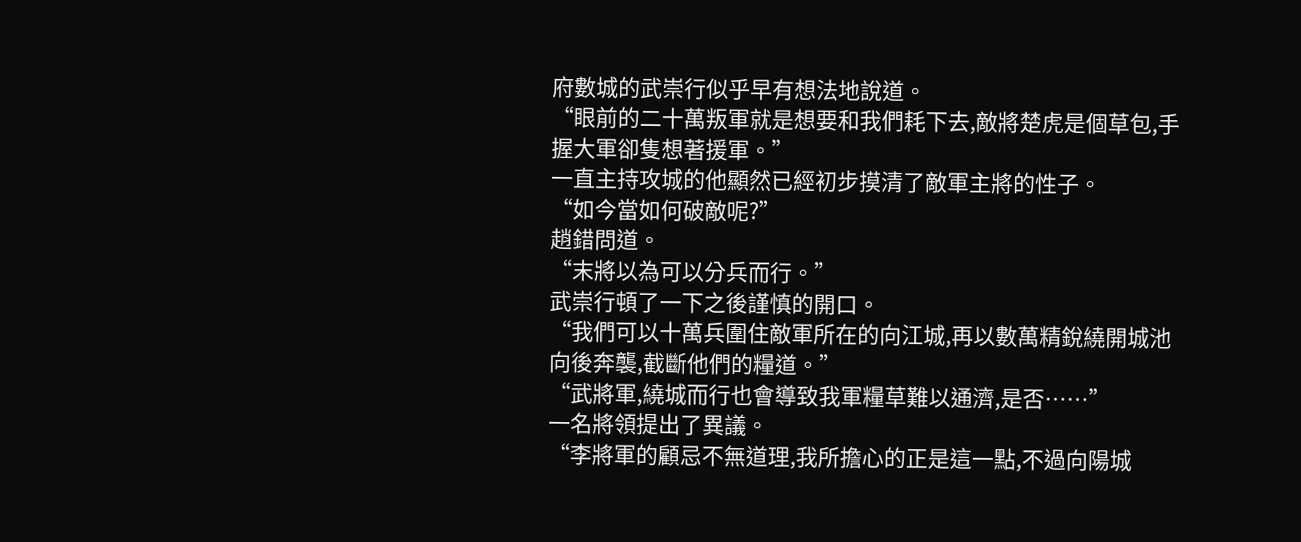府數城的武崇行似乎早有想法地說道。
“眼前的二十萬叛軍就是想要和我們耗下去,敵將楚虎是個草包,手握大軍卻隻想著援軍。”
一直主持攻城的他顯然已經初步摸清了敵軍主將的性子。
“如今當如何破敵呢?”
趙錯問道。
“末將以為可以分兵而行。”
武崇行頓了一下之後謹慎的開口。
“我們可以十萬兵圍住敵軍所在的向江城,再以數萬精銳繞開城池向後奔襲,截斷他們的糧道。”
“武將軍,繞城而行也會導致我軍糧草難以通濟,是否……”
一名將領提出了異議。
“李將軍的顧忌不無道理,我所擔心的正是這一點,不過向陽城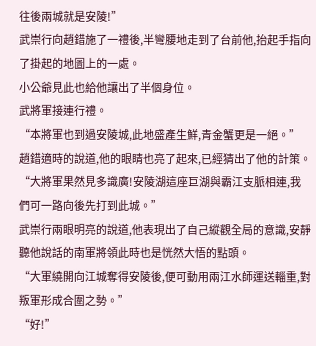往後兩城就是安陵!”
武崇行向趙錯施了一禮後,半彎腰地走到了台前他,抬起手指向了掛起的地圖上的一處。
小公爺見此也給他讓出了半個身位。
武將軍接連行禮。
“本將軍也到過安陵城,此地盛產生鮮,青金蟹更是一絕。”
趙錯適時的說道,他的眼睛也亮了起來,已經猜出了他的計策。
“大將軍果然見多識廣!安陵湖這座巨湖與霸江支脈相連,我們可一路向後先打到此城。”
武崇行兩眼明亮的說道,他表現出了自己縱觀全局的意識,安靜聽他說話的南軍將領此時也是恍然大悟的點頭。
“大軍繞開向江城奪得安陵後,便可動用兩江水師運送輜重,對叛軍形成合圍之勢。”
“好!”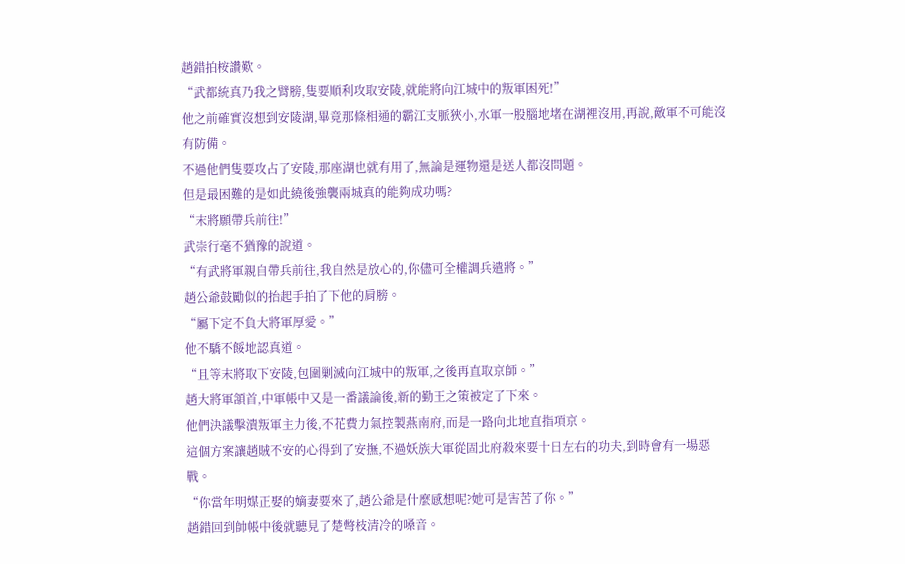趙錯拍桉讚歎。
“武都統真乃我之臂膀,隻要順利攻取安陵,就能將向江城中的叛軍困死!”
他之前確實沒想到安陵湖,畢竟那條相通的霸江支脈狹小,水軍一股腦地堵在湖裡沒用,再說,敵軍不可能沒有防備。
不過他們隻要攻占了安陵,那座湖也就有用了,無論是運物還是送人都沒問題。
但是最困難的是如此繞後強襲兩城真的能夠成功嗎?
“末將願帶兵前往!”
武崇行毫不猶豫的說道。
“有武將軍親自帶兵前往,我自然是放心的,你儘可全權調兵遣將。”
趙公爺鼓勵似的抬起手拍了下他的肩膀。
“屬下定不負大將軍厚愛。”
他不驕不餒地認真道。
“且等末將取下安陵,包圍剿滅向江城中的叛軍,之後再直取京師。”
趙大將軍頷首,中軍帳中又是一番議論後,新的勤王之策被定了下來。
他們決議擊潰叛軍主力後,不花費力氣控製燕南府,而是一路向北地直指項京。
這個方案讓趙賊不安的心得到了安撫,不過妖族大軍從固北府殺來要十日左右的功夫,到時會有一場惡戰。
“你當年明媒正娶的嫡妻要來了,趙公爺是什麼感想呢?她可是害苦了你。”
趙錯回到帥帳中後就聽見了楚彆枝清冷的嗓音。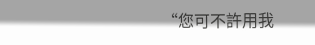“您可不許用我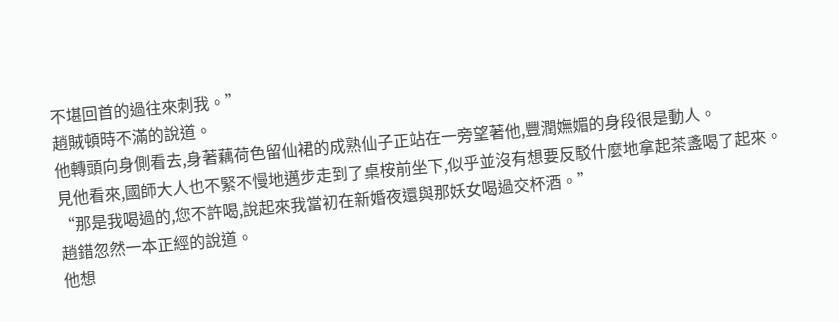不堪回首的過往來刺我。”
趙賊頓時不滿的說道。
他轉頭向身側看去,身著藕荷色留仙裙的成熟仙子正站在一旁望著他,豐潤嫵媚的身段很是動人。
見他看來,國師大人也不緊不慢地邁步走到了桌桉前坐下,似乎並沒有想要反駁什麼地拿起茶盞喝了起來。
“那是我喝過的,您不許喝,說起來我當初在新婚夜還與那妖女喝過交杯酒。”
趙錯忽然一本正經的說道。
他想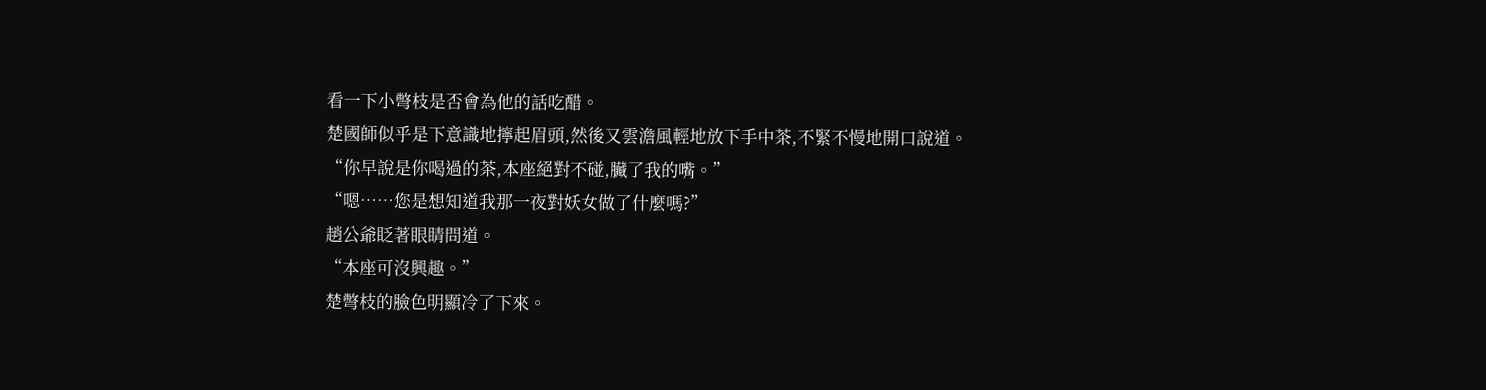看一下小彆枝是否會為他的話吃醋。
楚國師似乎是下意識地擰起眉頭,然後又雲澹風輕地放下手中茶,不緊不慢地開口說道。
“你早說是你喝過的茶,本座絕對不碰,臟了我的嘴。”
“嗯……您是想知道我那一夜對妖女做了什麼嗎?”
趙公爺眨著眼睛問道。
“本座可沒興趣。”
楚彆枝的臉色明顯冷了下來。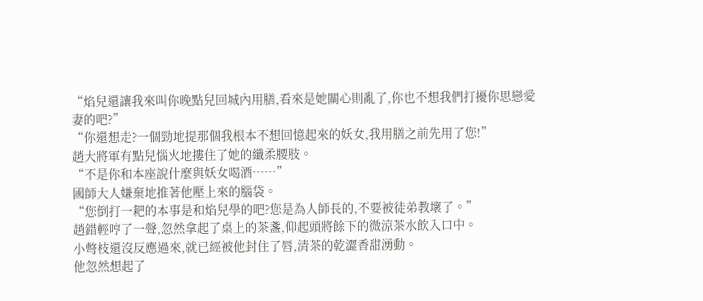“焰兒還讓我來叫你晚點兒回城內用膳,看來是她關心則亂了,你也不想我們打擾你思戀愛妻的吧?”
“你還想走?一個勁地提那個我根本不想回憶起來的妖女,我用膳之前先用了您!”
趙大將軍有點兒惱火地摟住了她的纖柔腰肢。
“不是你和本座說什麼與妖女喝酒……”
國師大人嫌棄地推著他壓上來的腦袋。
“您倒打一耙的本事是和焰兒學的吧?您是為人師長的,不要被徒弟教壞了。”
趙錯輕哼了一聲,忽然拿起了桌上的茶盞,仰起頭將餘下的微涼茶水飲入口中。
小彆枝還沒反應過來,就已經被他封住了唇,清茶的乾澀香甜湧動。
他忽然想起了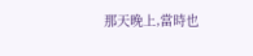那天晚上,當時也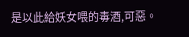是以此給妖女喂的毒酒,可惡。